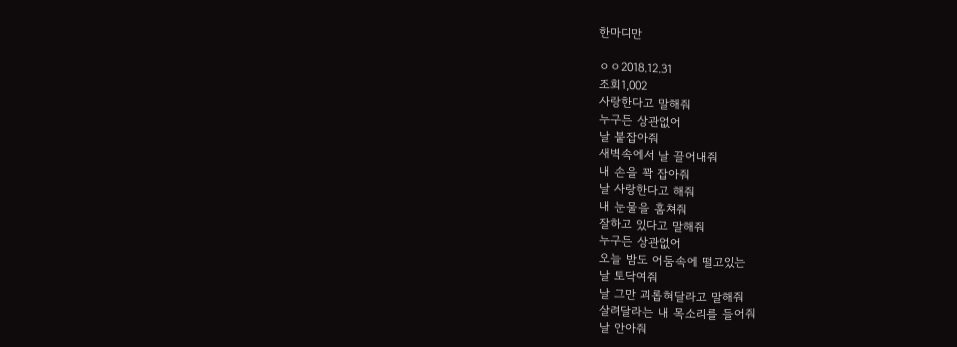한마디만

ㅇㅇ2018.12.31
조회1,002
사랑한다고 말해줘
누구든 상관없어
날 붙잡아줘
새벽속에서 날 끌어내줘
내 손을 꽉 잡아줘
날 사랑한다고 해줘
내 눈물을 훔쳐줘
잘하고 있다고 말해줘
누구든 상관없어
오늘 밤도 어둠속에 떨고있는
날 토닥여줘
날 그만 괴롭혀달라고 말해줘
살려달라는 내 목소리를 들어줘
날 안아줘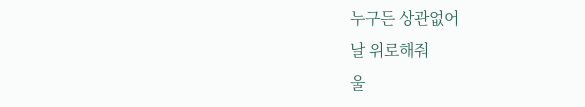누구든 상관없어
날 위로해줘
울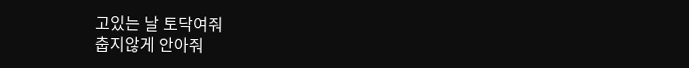고있는 날 토닥여줘
춥지않게 안아줘